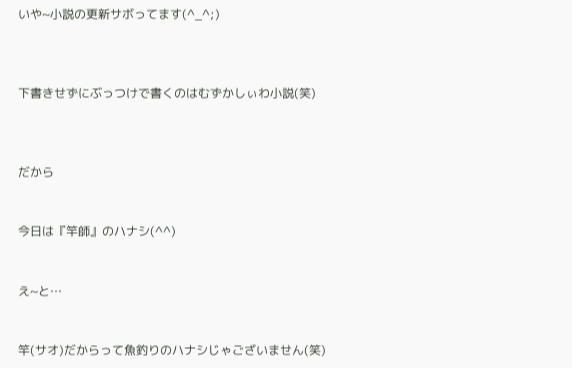いや~小説の更新サボってます(^_^;)



下書きせずにぶっつけで書くのはむずかしぃわ小説(笑)



だから


今日は『竿師』のハナシ(^^)


え~と…


竿(サオ)だからって魚釣りのハナシじゃございません(笑)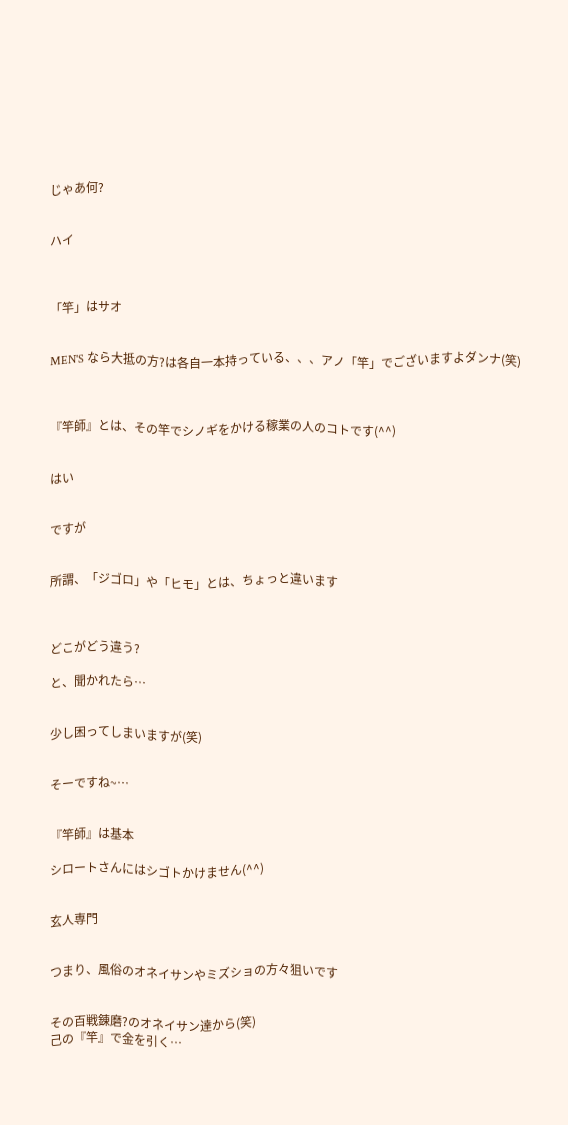じゃあ何?


ハイ



「竿」はサオ


MEN'S なら大抵の方?は各自一本持っている、、、アノ「竿」でございますよダンナ(笑)



『竿師』とは、その竿でシノギをかける稼業の人のコトです(^^)


はい


ですが


所謂、「ジゴロ」や「ヒモ」とは、ちょっと違います



どこがどう違う?

と、聞かれたら…


少し困ってしまいますが(笑)


そーですね~…


『竿師』は基本

シロートさんにはシゴトかけません(^^)


玄人専門


つまり、風俗のオネイサンやミズショの方々狙いです


その百戦錬磨?のオネイサン達から(笑)
己の『竿』で金を引く…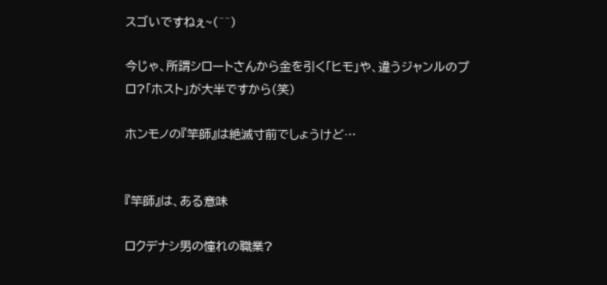スゴいですねぇ~(^^)

今じゃ、所謂シロートさんから金を引く「ヒモ」や、違うジャンルのプロ?「ホスト」が大半ですから(笑)

ホンモノの『竿師』は絶滅寸前でしょうけど…


『竿師』は、ある意味

ロクデナシ男の憧れの職業?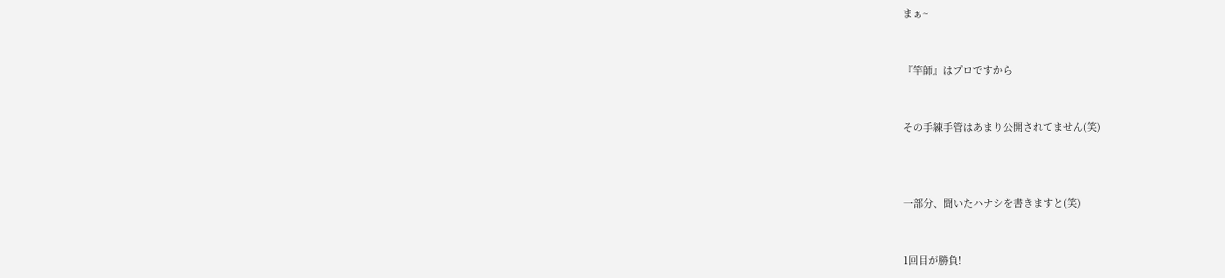まぁ~


『竿師』はプロですから


その手練手管はあまり公開されてません(笑)



一部分、聞いたハナシを書きますと(笑)


1回目が勝負!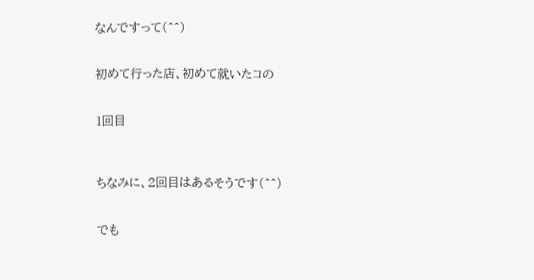なんですって(^^)


初めて行った店、初めて就いたコの


1回目



ちなみに、2回目はあるそうです(^^)


でも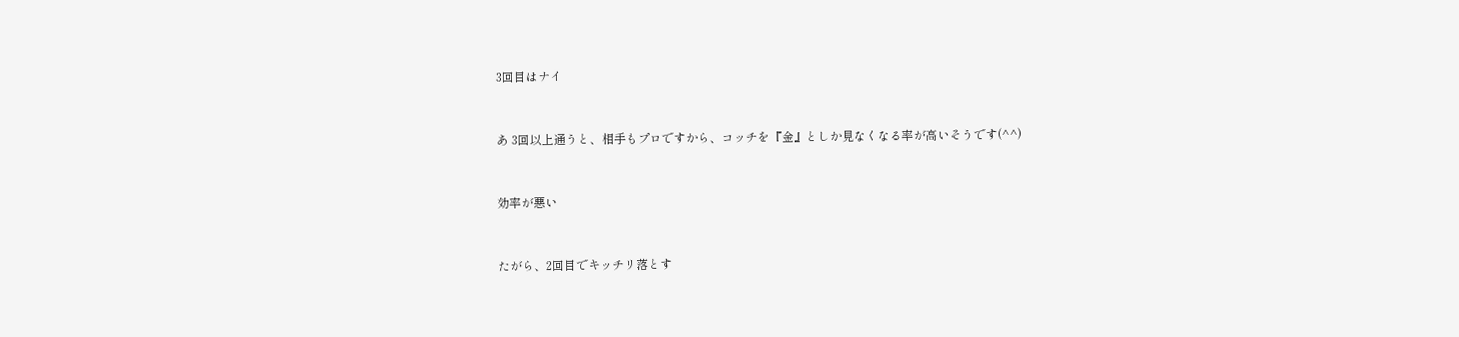3回目はナイ


あ 3回以上通うと、相手もプロですから、コッチを『金』としか見なくなる率が高いそうです(^^)


効率が悪い


たがら、2回目でキッチリ落とす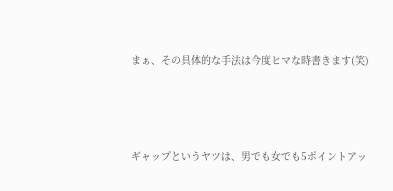まぁ、その具体的な手法は今度ヒマな時書きます(笑)





ギャップというヤツは、男でも女でも5ポイントアッ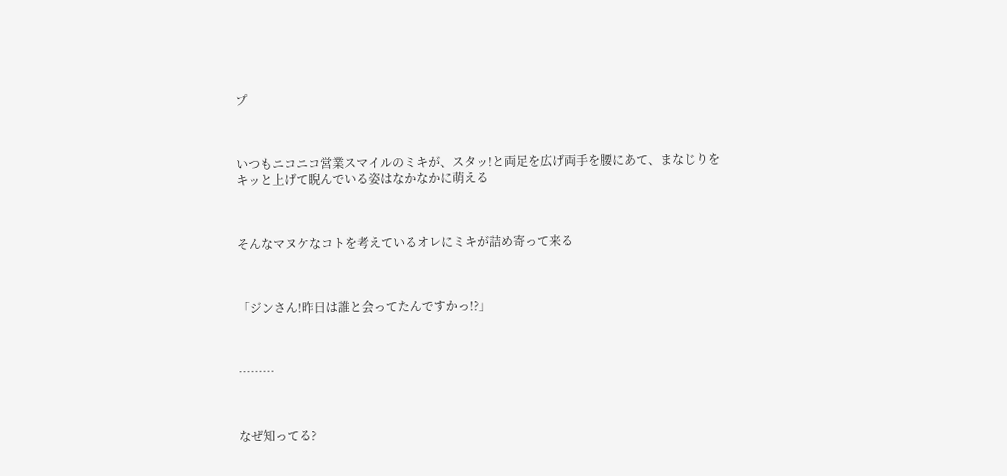プ



いつもニコニコ営業スマイルのミキが、スタッ!と両足を広げ両手を腰にあて、まなじりをキッと上げて睨んでいる姿はなかなかに萌える



そんなマヌケなコトを考えているオレにミキが詰め寄って来る



「ジンさん!昨日は誰と会ってたんですかっ!?」



………



なぜ知ってる?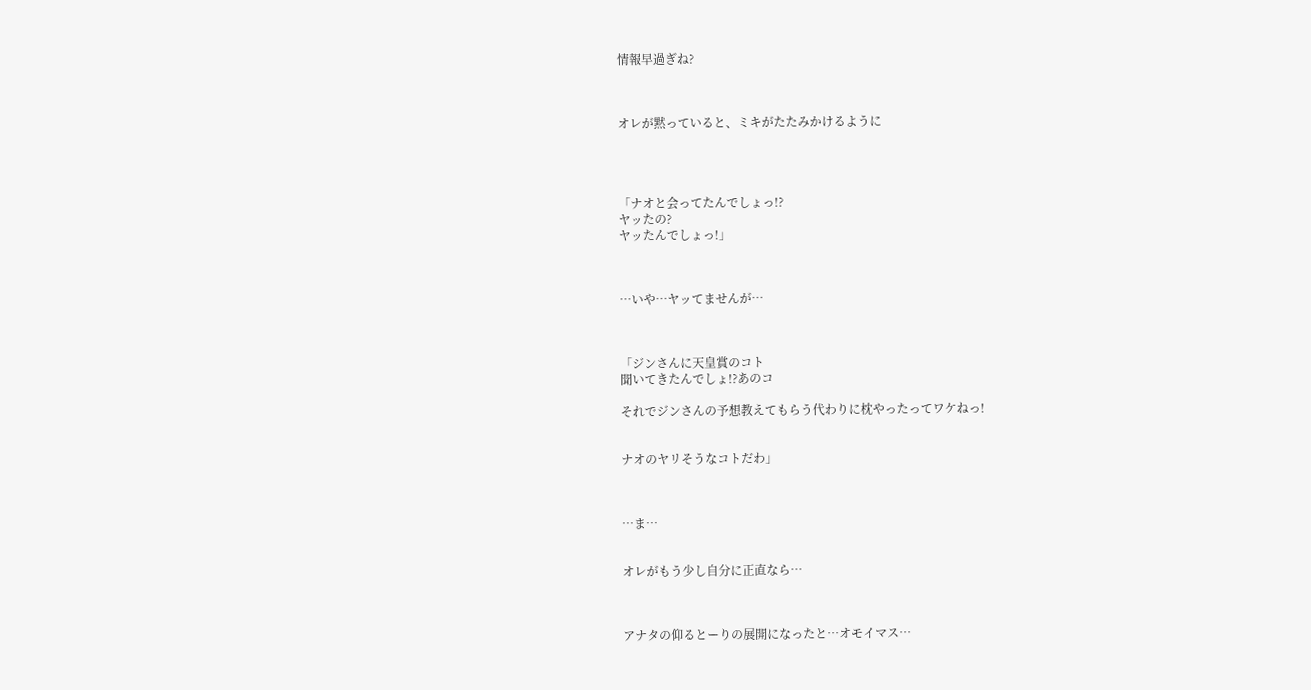情報早過ぎね?



オレが黙っていると、ミキがたたみかけるように




「ナオと会ってたんでしょっ!?
ヤッたの?
ヤッたんでしょっ!」



…いや…ヤッてませんが…



「ジンさんに天皇賞のコト
聞いてきたんでしょ!?あのコ

それでジンさんの予想教えてもらう代わりに枕やったってワケねっ!


ナオのヤリそうなコトだわ」



…ま…


オレがもう少し自分に正直なら…



アナタの仰るとーりの展開になったと…オモイマス…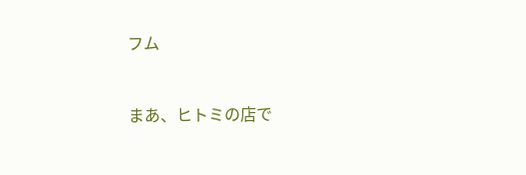フム



まあ、ヒトミの店で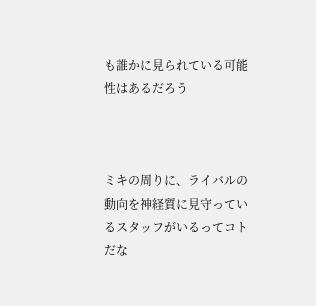も誰かに見られている可能性はあるだろう



ミキの周りに、ライバルの動向を神経質に見守っているスタッフがいるってコトだな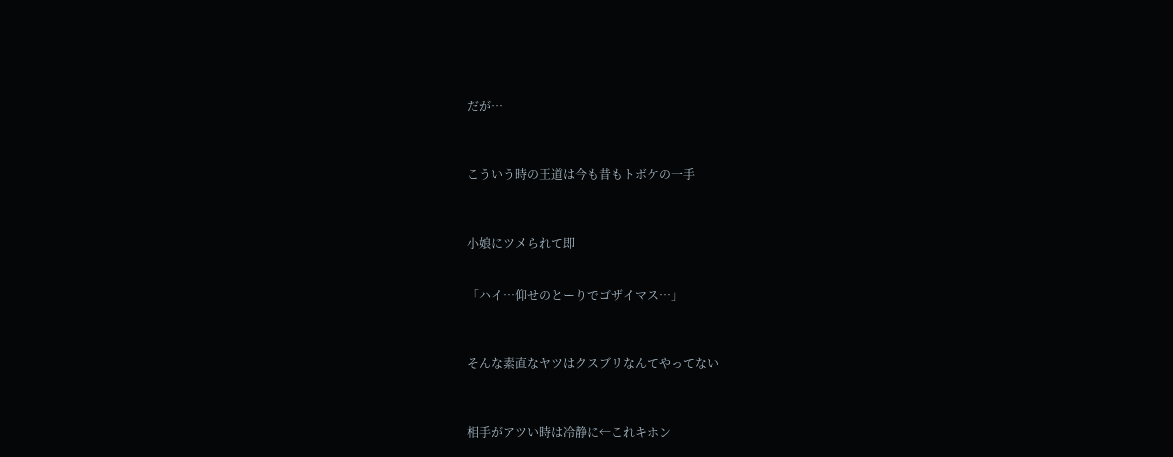だが…



こういう時の王道は今も昔もトボケの一手



小娘にツメられて即


「ハイ…仰せのとーりでゴザイマス…」



そんな素直なヤツはクスブリなんてやってない



相手がアツい時は冷静に←これキホン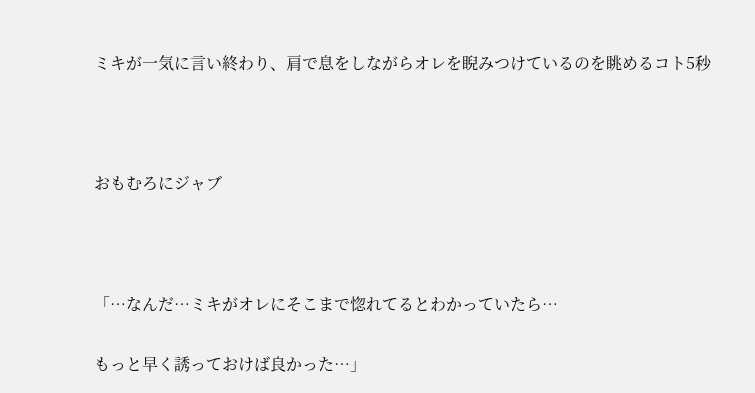ミキが一気に言い終わり、肩で息をしながらオレを睨みつけているのを眺めるコト5秒



おもむろにジャブ



「…なんだ…ミキがオレにそこまで惚れてるとわかっていたら…

もっと早く誘っておけば良かった…」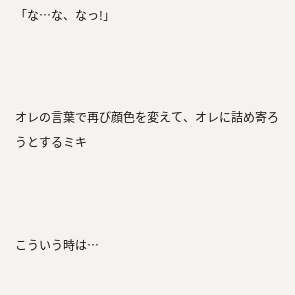「な…な、なっ!」



オレの言葉で再び顔色を変えて、オレに詰め寄ろうとするミキ



こういう時は…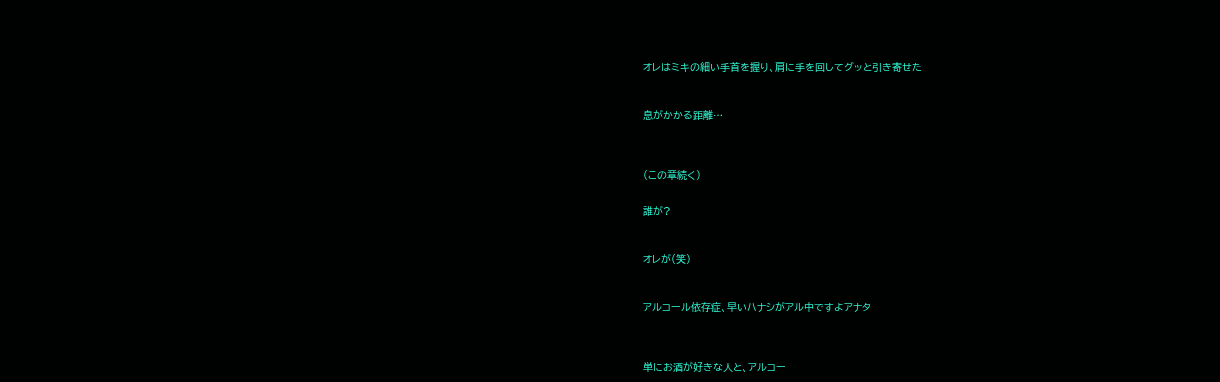オレはミキの細い手首を握り、肩に手を回してグッと引き寄せた



息がかかる距離…




(この章続く)


誰が?



オレが(笑)



アルコール依存症、早いハナシがアル中ですよアナタ




単にお酒が好きな人と、アルコー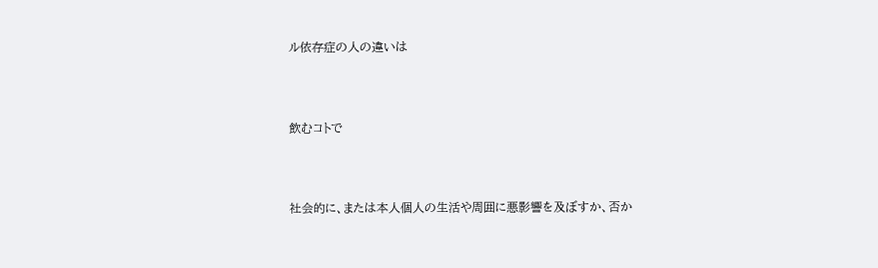ル依存症の人の違いは




飲むコトで




社会的に、または本人個人の生活や周囲に悪影響を及ぼすか、否か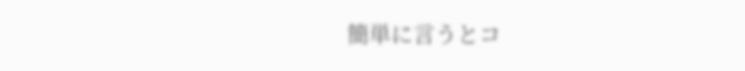簡単に言うとコ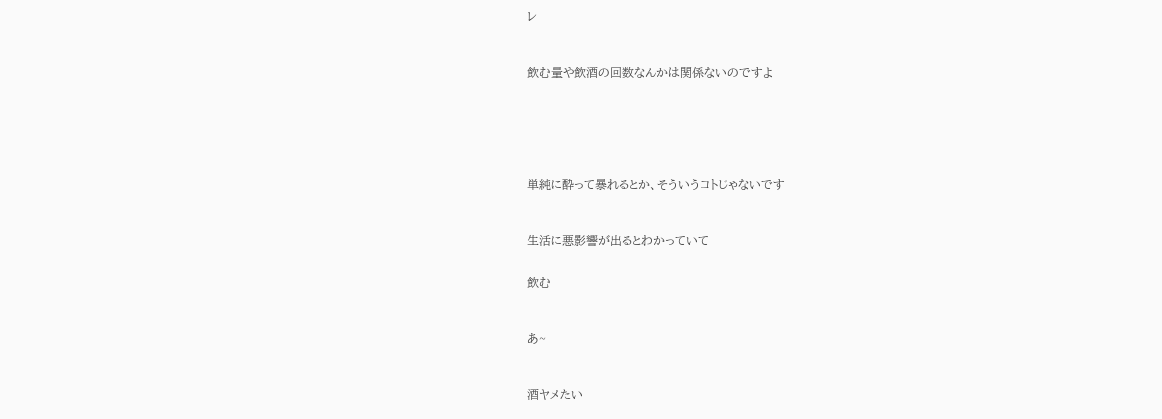レ



飲む量や飲酒の回数なんかは関係ないのですよ







単純に酔って暴れるとか、そういうコトじゃないです



生活に悪影響が出るとわかっていて


飲む



あ~



酒ヤメたい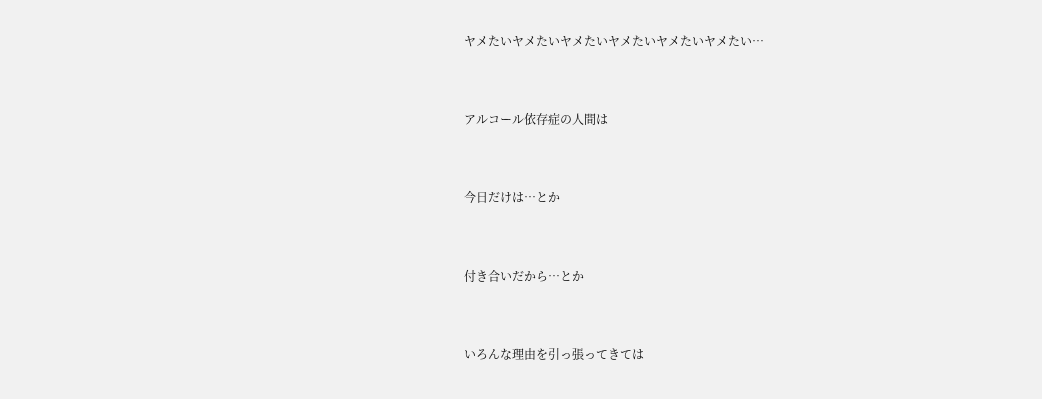ヤメたいヤメたいヤメたいヤメたいヤメたいヤメたい…



アルコール依存症の人間は



今日だけは…とか



付き合いだから…とか



いろんな理由を引っ張ってきては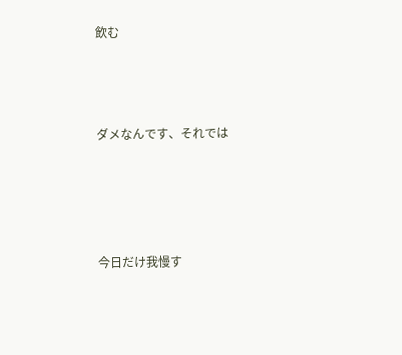飲む



ダメなんです、それでは




今日だけ我慢す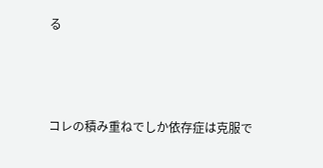る



コレの積み重ねでしか依存症は克服で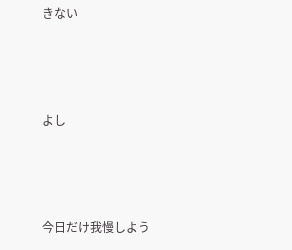きない



よし



今日だけ我慢しよう